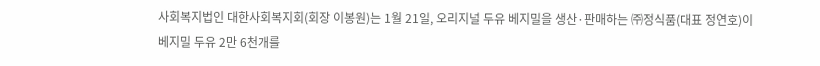사회복지법인 대한사회복지회(회장 이봉원)는 1월 21일, 오리지널 두유 베지밀을 생산·판매하는 ㈜정식품(대표 정연호)이 베지밀 두유 2만 6천개를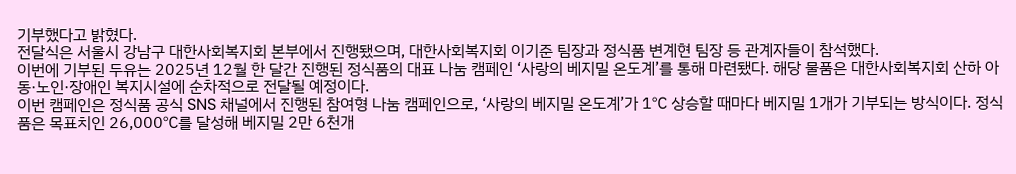기부했다고 밝혔다.
전달식은 서울시 강남구 대한사회복지회 본부에서 진행됐으며, 대한사회복지회 이기준 팀장과 정식품 변계현 팀장 등 관계자들이 참석했다.
이번에 기부된 두유는 2025년 12월 한 달간 진행된 정식품의 대표 나눔 캠페인 ‘사랑의 베지밀 온도계’를 통해 마련됐다. 해당 물품은 대한사회복지회 산하 아동·노인·장애인 복지시설에 순차적으로 전달될 예정이다.
이번 캠페인은 정식품 공식 SNS 채널에서 진행된 참여형 나눔 캠페인으로, ‘사랑의 베지밀 온도계’가 1℃ 상승할 때마다 베지밀 1개가 기부되는 방식이다. 정식품은 목표치인 26,000℃를 달성해 베지밀 2만 6천개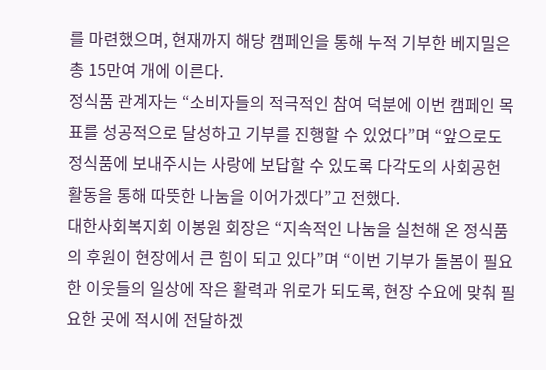를 마련했으며, 현재까지 해당 캠페인을 통해 누적 기부한 베지밀은 총 15만여 개에 이른다.
정식품 관계자는 “소비자들의 적극적인 참여 덕분에 이번 캠페인 목표를 성공적으로 달성하고 기부를 진행할 수 있었다”며 “앞으로도 정식품에 보내주시는 사랑에 보답할 수 있도록 다각도의 사회공헌 활동을 통해 따뜻한 나눔을 이어가겠다”고 전했다.
대한사회복지회 이봉원 회장은 “지속적인 나눔을 실천해 온 정식품의 후원이 현장에서 큰 힘이 되고 있다”며 “이번 기부가 돌봄이 필요한 이웃들의 일상에 작은 활력과 위로가 되도록, 현장 수요에 맞춰 필요한 곳에 적시에 전달하겠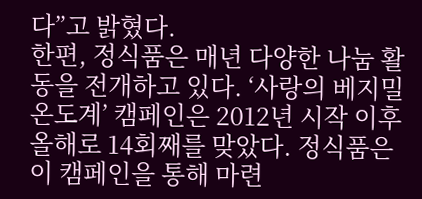다”고 밝혔다.
한편, 정식품은 매년 다양한 나눔 활동을 전개하고 있다. ‘사랑의 베지밀 온도계’ 캠페인은 2012년 시작 이후 올해로 14회째를 맞았다. 정식품은 이 캠페인을 통해 마련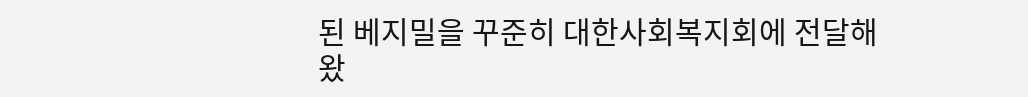된 베지밀을 꾸준히 대한사회복지회에 전달해 왔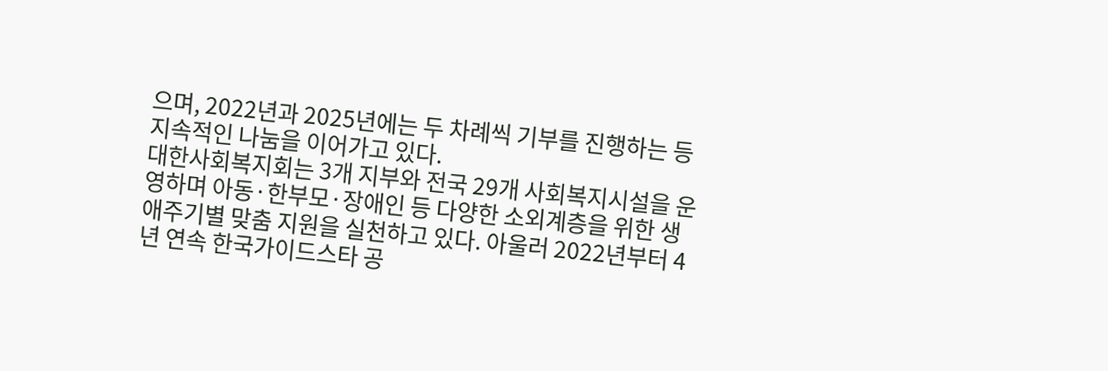으며, 2022년과 2025년에는 두 차례씩 기부를 진행하는 등 지속적인 나눔을 이어가고 있다.
대한사회복지회는 3개 지부와 전국 29개 사회복지시설을 운영하며 아동·한부모·장애인 등 다양한 소외계층을 위한 생애주기별 맞춤 지원을 실천하고 있다. 아울러 2022년부터 4년 연속 한국가이드스타 공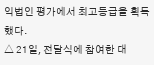익법인 평가에서 최고등급을 획득했다.
△ 21일, 전달식에 참여한 대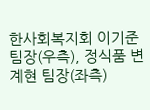한사회복지회 이기준 팀장(우측), 정식품 변계현 팀장(좌측)